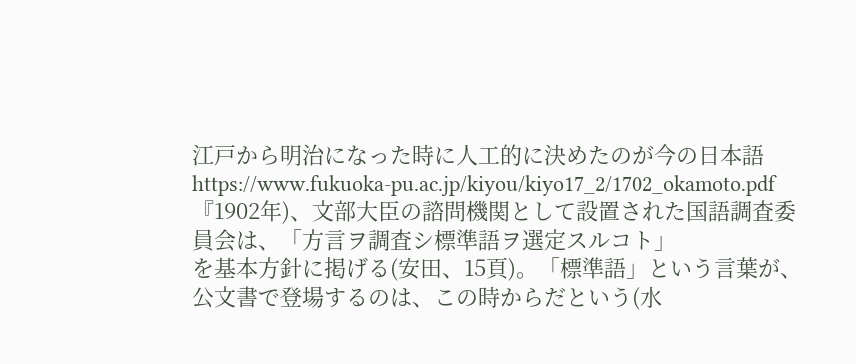江戸から明治になった時に人工的に決めたのが今の日本語
https://www.fukuoka-pu.ac.jp/kiyou/kiyo17_2/1702_okamoto.pdf
『1902年)、文部大臣の諮問機関として設置された国語調査委員会は、「方言ヲ調査シ標準語ヲ選定スルコト」
を基本方針に掲げる(安田、15頁)。「標準語」という言葉が、公文書で登場するのは、この時からだという(水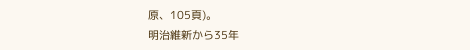原、105頁)。
明治維新から35年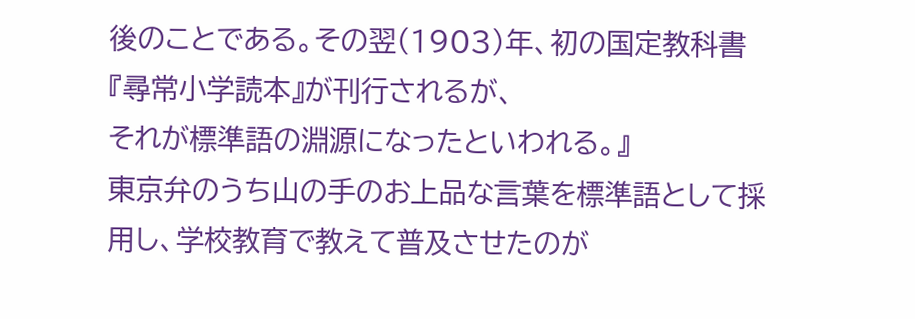後のことである。その翌(1903)年、初の国定教科書『尋常小学読本』が刊行されるが、
それが標準語の淵源になったといわれる。』
東京弁のうち山の手のお上品な言葉を標準語として採用し、学校教育で教えて普及させたのが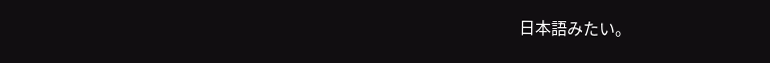日本語みたい。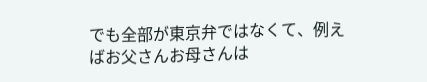でも全部が東京弁ではなくて、例えばお父さんお母さんは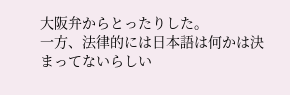大阪弁からとったりした。
一方、法律的には日本語は何かは決まってないらしい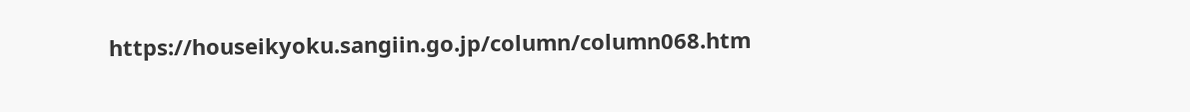https://houseikyoku.sangiin.go.jp/column/column068.htm